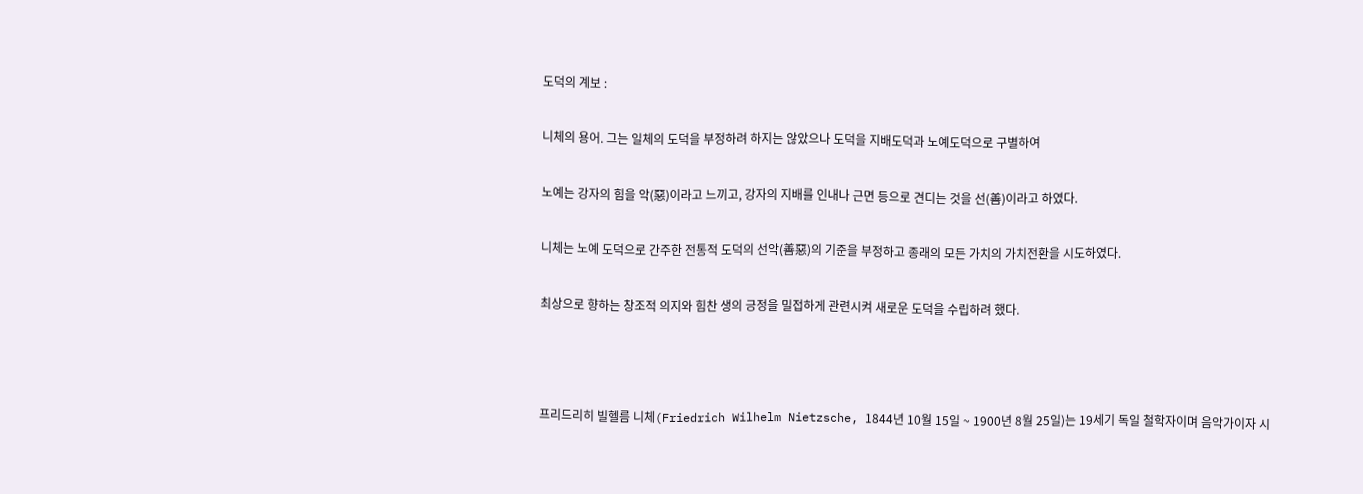도덕의 계보 :

니체의 용어. 그는 일체의 도덕을 부정하려 하지는 않았으나 도덕을 지배도덕과 노예도덕으로 구별하여

노예는 강자의 힘을 악(惡)이라고 느끼고, 강자의 지배를 인내나 근면 등으로 견디는 것을 선(善)이라고 하였다.

니체는 노예 도덕으로 간주한 전통적 도덕의 선악(善惡)의 기준을 부정하고 종래의 모든 가치의 가치전환을 시도하였다.

최상으로 향하는 창조적 의지와 힘찬 생의 긍정을 밀접하게 관련시켜 새로운 도덕을 수립하려 했다.



프리드리히 빌헬름 니체(Friedrich Wilhelm Nietzsche, 1844년 10월 15일 ~ 1900년 8월 25일)는 19세기 독일 철학자이며 음악가이자 시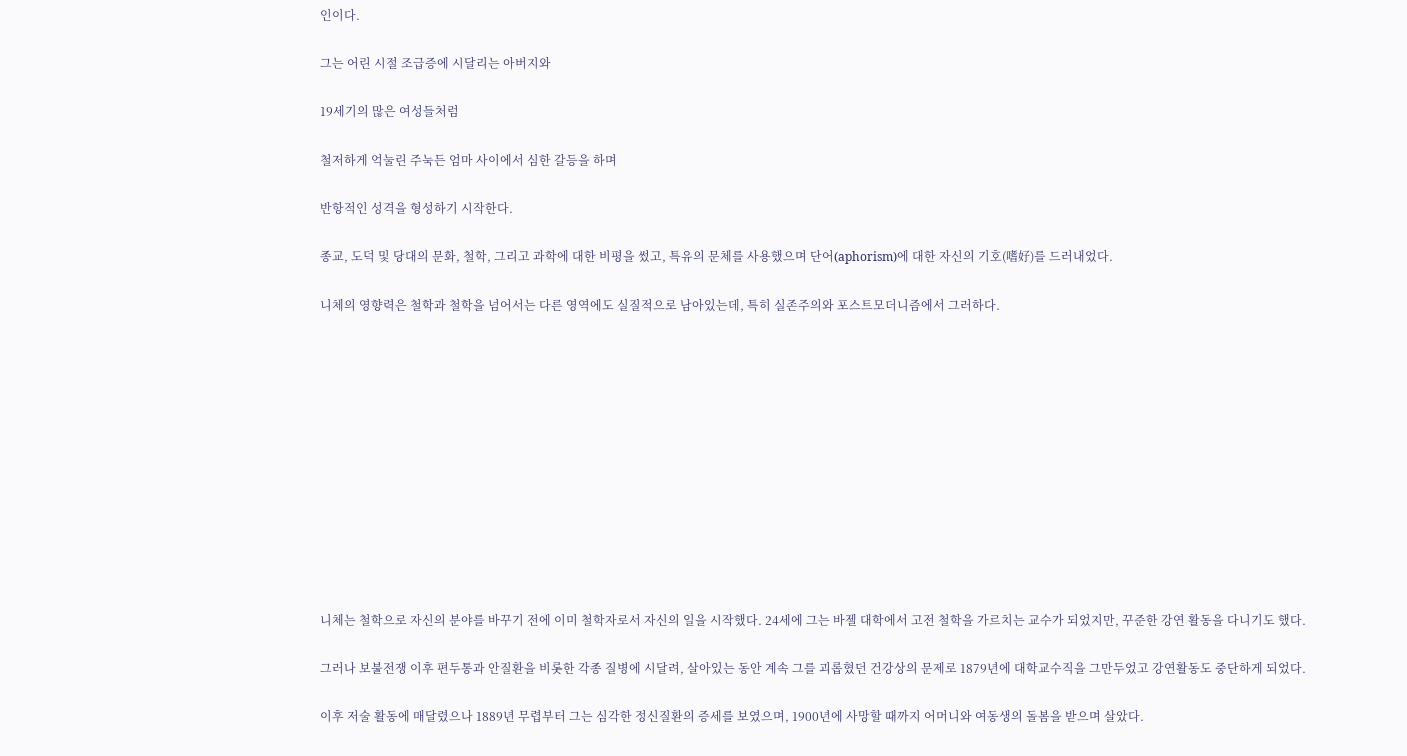인이다.

그는 어린 시절 조급증에 시달리는 아버지와

19세기의 많은 여성들처럼

철저하게 억눌린 주눅든 엄마 사이에서 심한 갈등을 하며

반항적인 성격을 형성하기 시작한다.

종교, 도덕 및 당대의 문화, 철학, 그리고 과학에 대한 비평을 썼고, 특유의 문체를 사용했으며 단어(aphorism)에 대한 자신의 기호(嗜好)를 드러내었다.

니체의 영향력은 철학과 철학을 넘어서는 다른 영역에도 실질적으로 남아있는데, 특히 실존주의와 포스트모더니즘에서 그러하다.












니체는 철학으로 자신의 분야를 바꾸기 전에 이미 철학자로서 자신의 일을 시작했다. 24세에 그는 바젤 대학에서 고전 철학을 가르치는 교수가 되었지만, 꾸준한 강연 활동을 다니기도 했다.

그러나 보불전쟁 이후 편두통과 안질환을 비롯한 각종 질병에 시달려, 살아있는 동안 계속 그를 괴롭혔던 건강상의 문제로 1879년에 대학교수직을 그만두었고 강연활동도 중단하게 되었다.

이후 저술 활동에 매달렸으나 1889년 무렵부터 그는 심각한 정신질환의 증세를 보였으며, 1900년에 사망할 때까지 어머니와 여동생의 돌봄을 받으며 살았다.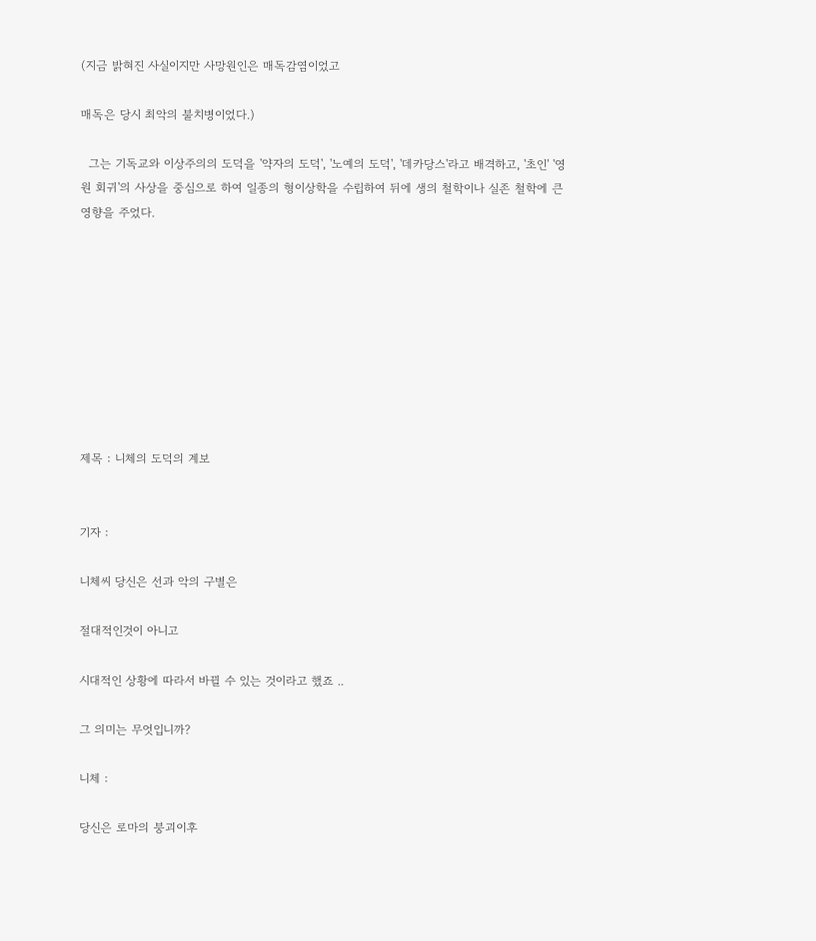(지금 밝혀진 사실이지만 사망원인은 매독감염이었고

매독은 당시 최악의 불치병이었다.)

  그는 기독교와 이상주의의 도덕을 '약자의 도덕', '노예의 도덕', '데카당스'라고 배격하고, '초인' '영원 회귀'의 사상을 중심으로 하여 일종의 형이상학을 수립하여 뒤에 생의 철학이나 실존 철학에 큰 영향을 주었다.









제목 : 니체의 도덕의 계보


기자 :

니체씨 당신은 선과 악의 구별은

절대적인것이 아니고

시대적인 상황에 따라서 바뀔 수 있는 것이라고 했죠 ..

그 의미는 무엇입니까?

니체 :

당신은 로마의 붕괴이후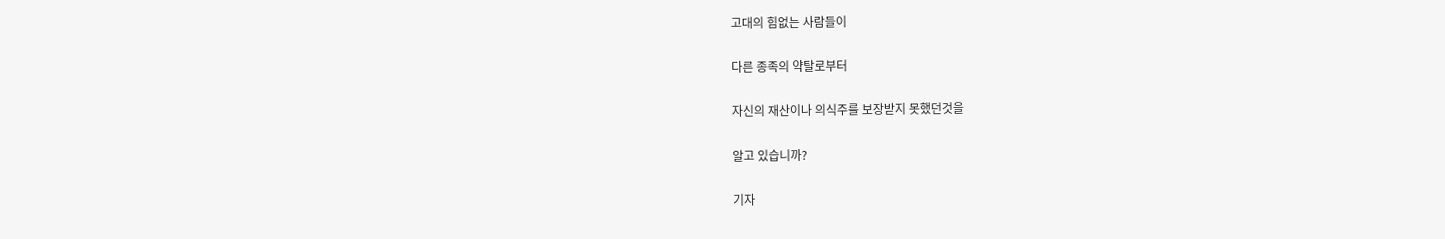고대의 힘없는 사람들이

다른 종족의 약탈로부터

자신의 재산이나 의식주를 보장받지 못했던것을

알고 있습니까?

기자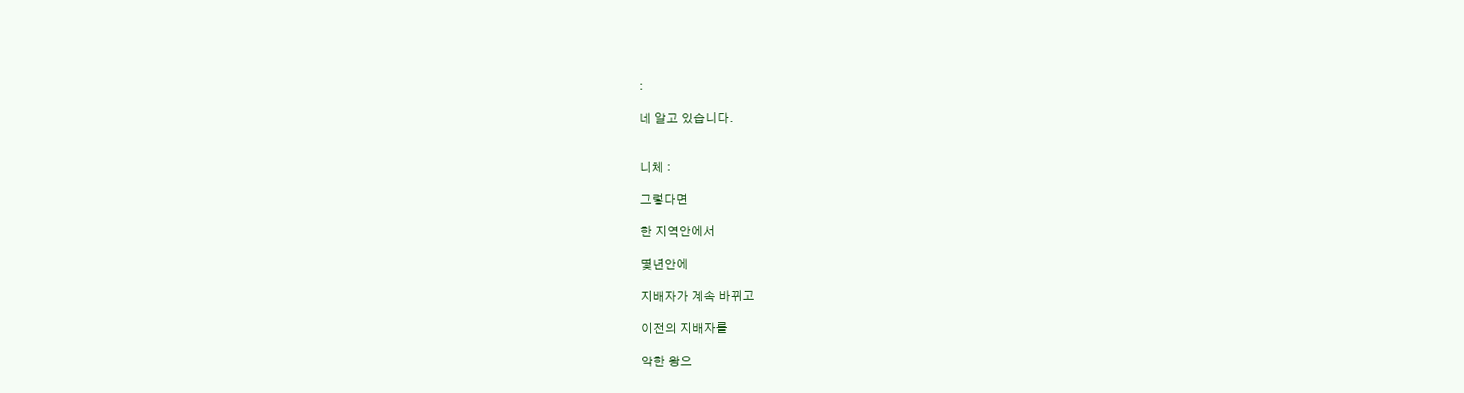:

네 알고 있습니다.


니체 :

그렇다면

한 지역안에서

몇년안에

지배자가 계속 바뀌고

이전의 지배자를

악한 왕으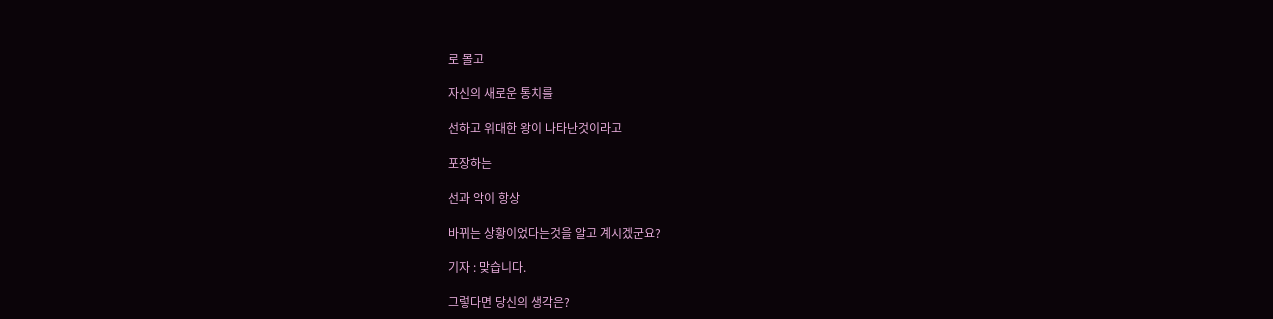로 몰고

자신의 새로운 통치를

선하고 위대한 왕이 나타난것이라고

포장하는

선과 악이 항상

바뀌는 상황이었다는것을 알고 계시겠군요?

기자 : 맞습니다.

그렇다면 당신의 생각은?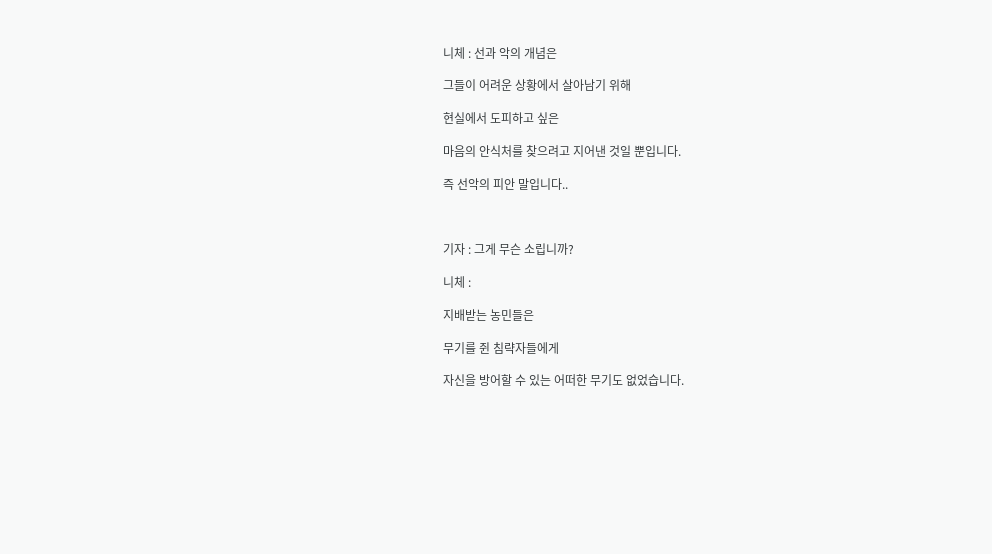니체 : 선과 악의 개념은

그들이 어려운 상황에서 살아남기 위해

현실에서 도피하고 싶은

마음의 안식처를 찾으려고 지어낸 것일 뿐입니다.

즉 선악의 피안 말입니다..



기자 : 그게 무슨 소립니까?

니체 :

지배받는 농민들은

무기를 쥔 침략자들에게

자신을 방어할 수 있는 어떠한 무기도 없었습니다.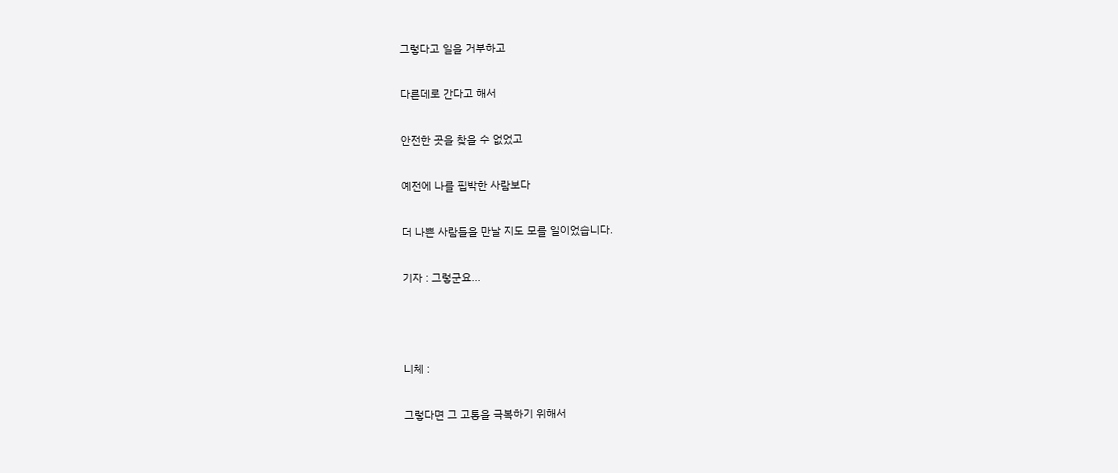그렇다고 일을 거부하고

다른데로 간다고 해서

안전한 곳을 찾을 수 없었고

예전에 나를 핍박한 사람보다

더 나쁜 사람들을 만날 지도 모를 일이었습니다.

기자 : 그렇군요...



니체 :

그렇다면 그 고통을 극복하기 위해서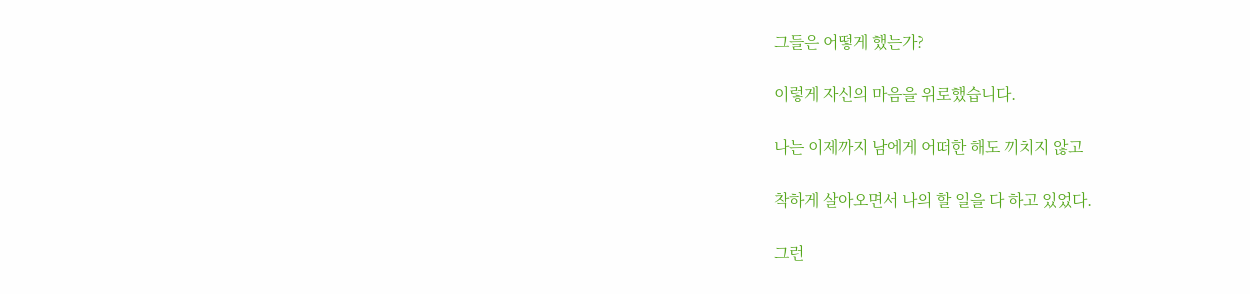그들은 어떻게 했는가?

이렇게 자신의 마음을 위로했습니다.

나는 이제까지 남에게 어떠한 해도 끼치지 않고

착하게 살아오면서 나의 할 일을 다 하고 있었다.

그런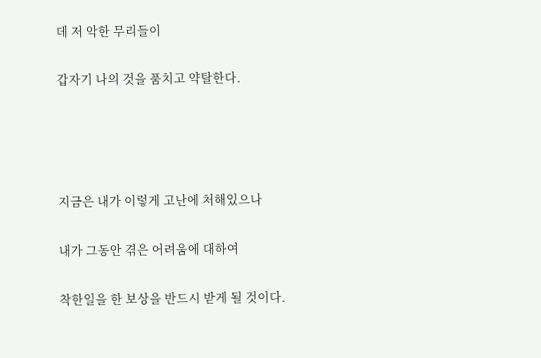데 저 악한 무리들이

갑자기 나의 것을 품치고 약탈한다.




지금은 내가 이렇게 고난에 처해있으나

내가 그동안 겪은 어려움에 대하여

착한일을 한 보상을 반드시 받게 될 것이다.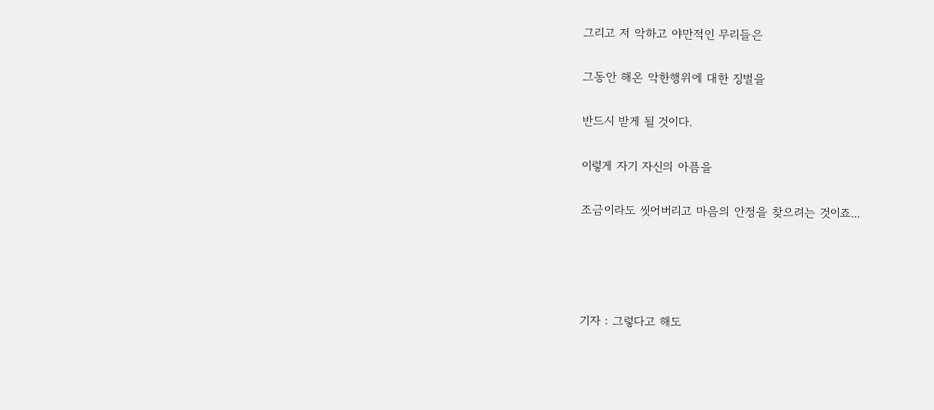그리고 저 악하고 야만적인 무리들은

그동안 해온 악한행위에 대한 징벌을

반드시 받게 될 것이다.

이렇게 자기 자신의 아픔을

조금이라도 씻어버리고 마음의 안정을 찾으려는 것이죠...




기자 : 그렇다고 해도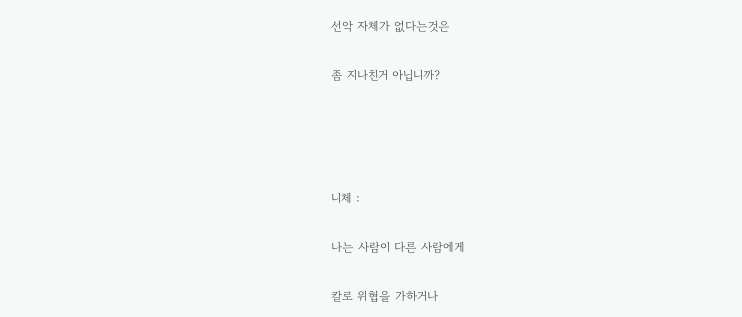선악 자체가 없다는것은

좀 지나친거 아닙니까?




니체 :

나는 사람이 다른 사람에게

칼로 위협을 가하거나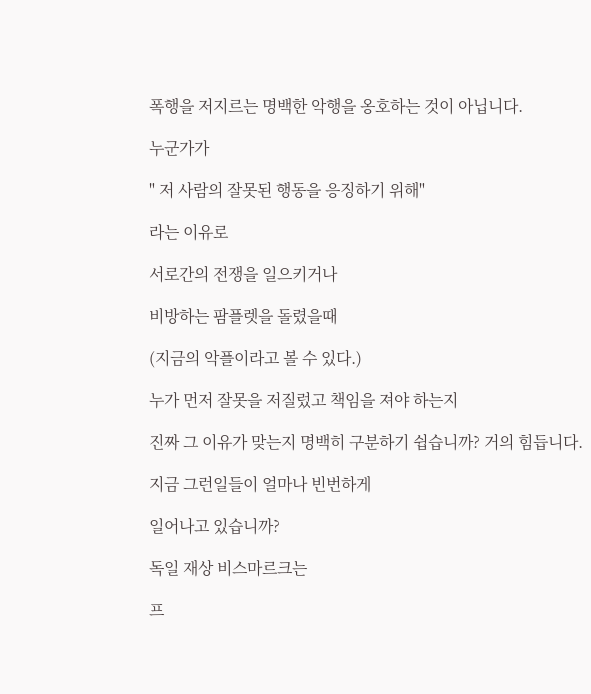폭행을 저지르는 명백한 악행을 옹호하는 것이 아닙니다.

누군가가

" 저 사람의 잘못된 행동을 응징하기 위해"

라는 이유로

서로간의 전쟁을 일으키거나

비방하는 팜플렛을 돌렸을때

(지금의 악플이라고 볼 수 있다.)

누가 먼저 잘못을 저질렀고 책임을 져야 하는지

진짜 그 이유가 맞는지 명백히 구분하기 쉽습니까? 거의 힘듭니다.

지금 그런일들이 얼마나 빈번하게

일어나고 있습니까?

독일 재상 비스마르크는

프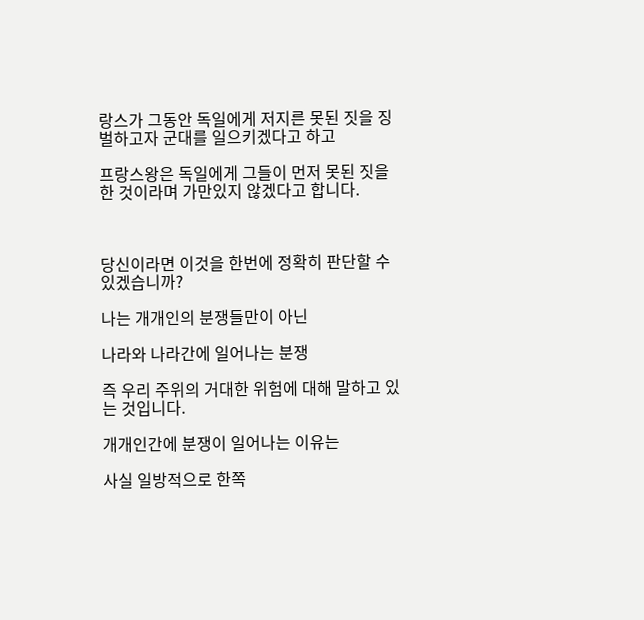랑스가 그동안 독일에게 저지른 못된 짓을 징벌하고자 군대를 일으키겠다고 하고

프랑스왕은 독일에게 그들이 먼저 못된 짓을 한 것이라며 가만있지 않겠다고 합니다.



당신이라면 이것을 한번에 정확히 판단할 수 있겠습니까?

나는 개개인의 분쟁들만이 아닌

나라와 나라간에 일어나는 분쟁

즉 우리 주위의 거대한 위험에 대해 말하고 있는 것입니다.

개개인간에 분쟁이 일어나는 이유는

사실 일방적으로 한쪽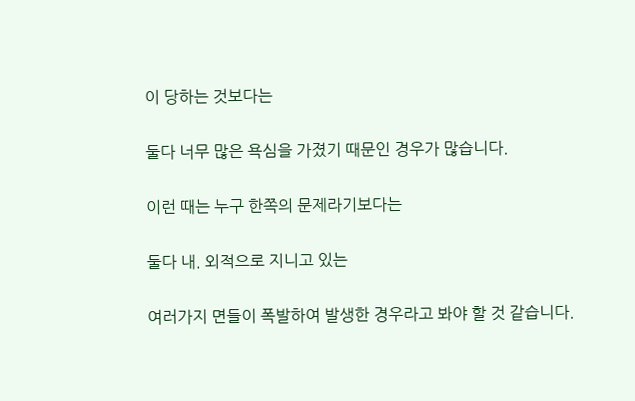이 당하는 것보다는

둘다 너무 많은 욕심을 가졌기 때문인 경우가 많습니다.

이런 때는 누구 한쪽의 문제라기보다는

둘다 내. 외적으로 지니고 있는

여러가지 면들이 폭발하여 발생한 경우라고 봐야 할 것 같습니다.